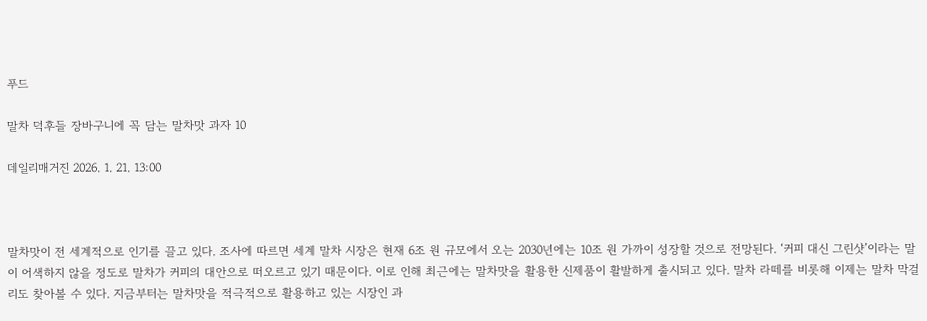푸드

말차 덕후들 장바구니에 꼭 담는 말차맛 과자 10

데일리매거진 2026. 1. 21. 13:00



말차맛이 전 세계적으로 인기를 끌고 있다. 조사에 따르면 세계 말차 시장은 현재 6조 원 규모에서 오는 2030년에는 10조 원 가까이 성장할 것으로 전망된다. ‘커피 대신 그린샷’이라는 말이 어색하지 않을 정도로 말차가 커피의 대안으로 떠오르고 있기 때문이다. 이로 인해 최근에는 말차맛을 활용한 신제품이 활발하게 출시되고 있다. 말차 라떼를 비롯해 이제는 말차 막걸리도 찾아볼 수 있다. 지금부터는 말차맛을 적극적으로 활용하고 있는 시장인 과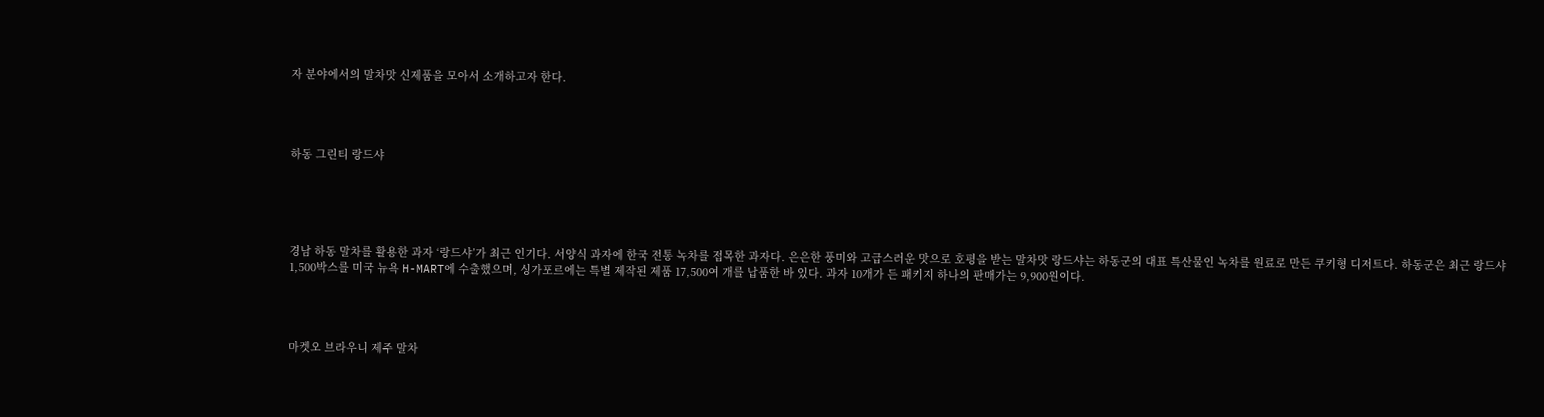자 분야에서의 말차맛 신제품을 모아서 소개하고자 한다.




하동 그린티 랑드샤





경남 하동 말차를 활용한 과자 ‘랑드샤’가 최근 인기다. 서양식 과자에 한국 전통 녹차를 접목한 과자다. 은은한 풍미와 고급스러운 맛으로 호평을 받는 말차맛 랑드샤는 하동군의 대표 특산물인 녹차를 원료로 만든 쿠키형 디저트다. 하동군은 최근 랑드샤 1,500박스를 미국 뉴욕 H-MART에 수출했으며, 싱가포르에는 특별 제작된 제품 17,500여 개를 납품한 바 있다. 과자 10개가 든 패키지 하나의 판매가는 9,900원이다.




마켓오 브라우니 제주 말차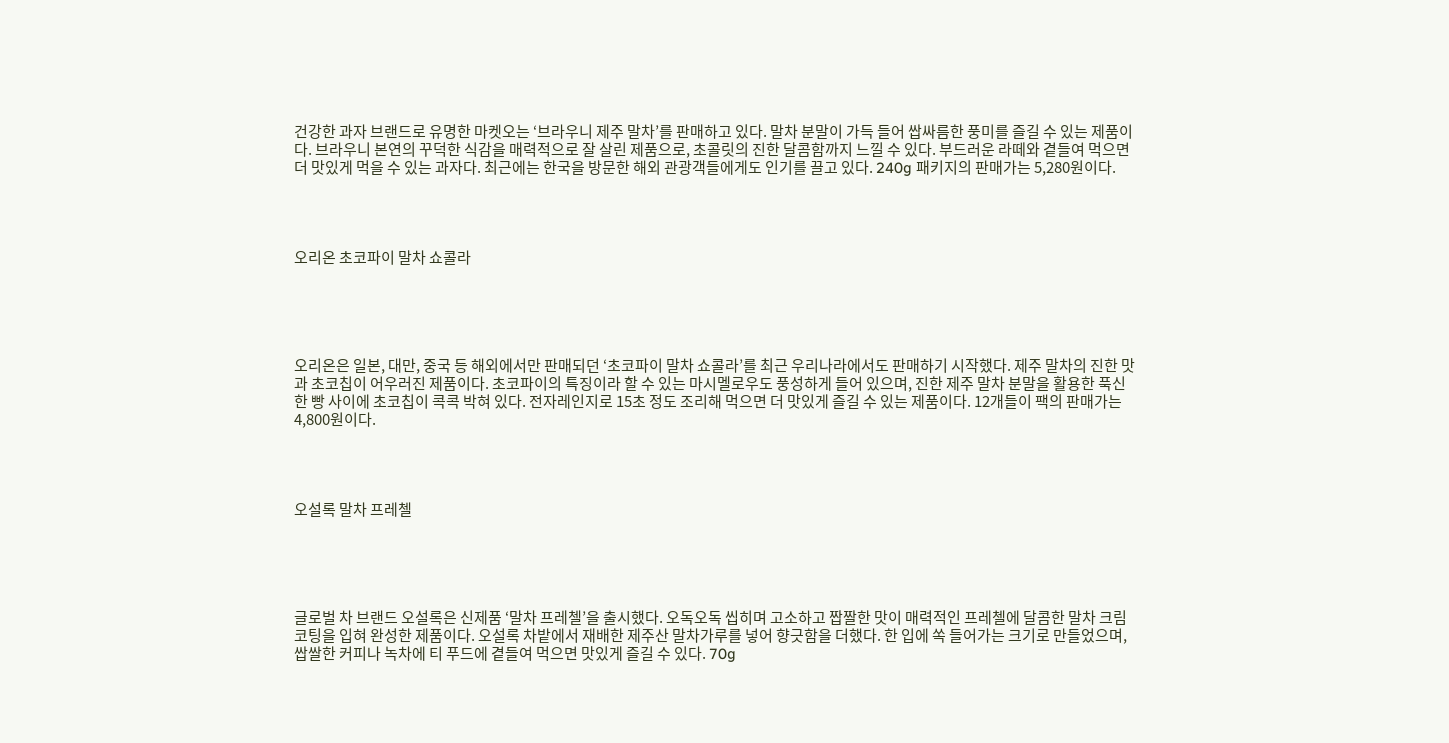건강한 과자 브랜드로 유명한 마켓오는 ‘브라우니 제주 말차’를 판매하고 있다. 말차 분말이 가득 들어 쌉싸름한 풍미를 즐길 수 있는 제품이다. 브라우니 본연의 꾸덕한 식감을 매력적으로 잘 살린 제품으로, 초콜릿의 진한 달콤함까지 느낄 수 있다. 부드러운 라떼와 곁들여 먹으면 더 맛있게 먹을 수 있는 과자다. 최근에는 한국을 방문한 해외 관광객들에게도 인기를 끌고 있다. 240g 패키지의 판매가는 5,280원이다.




오리온 초코파이 말차 쇼콜라





오리온은 일본, 대만, 중국 등 해외에서만 판매되던 ‘초코파이 말차 쇼콜라’를 최근 우리나라에서도 판매하기 시작했다. 제주 말차의 진한 맛과 초코칩이 어우러진 제품이다. 초코파이의 특징이라 할 수 있는 마시멜로우도 풍성하게 들어 있으며, 진한 제주 말차 분말을 활용한 푹신한 빵 사이에 초코칩이 콕콕 박혀 있다. 전자레인지로 15초 정도 조리해 먹으면 더 맛있게 즐길 수 있는 제품이다. 12개들이 팩의 판매가는 4,800원이다.




오설록 말차 프레첼





글로벌 차 브랜드 오설록은 신제품 ‘말차 프레첼’을 출시했다. 오독오독 씹히며 고소하고 짭짤한 맛이 매력적인 프레첼에 달콤한 말차 크림 코팅을 입혀 완성한 제품이다. 오설록 차밭에서 재배한 제주산 말차가루를 넣어 향긋함을 더했다. 한 입에 쏙 들어가는 크기로 만들었으며, 쌉쌀한 커피나 녹차에 티 푸드에 곁들여 먹으면 맛있게 즐길 수 있다. 70g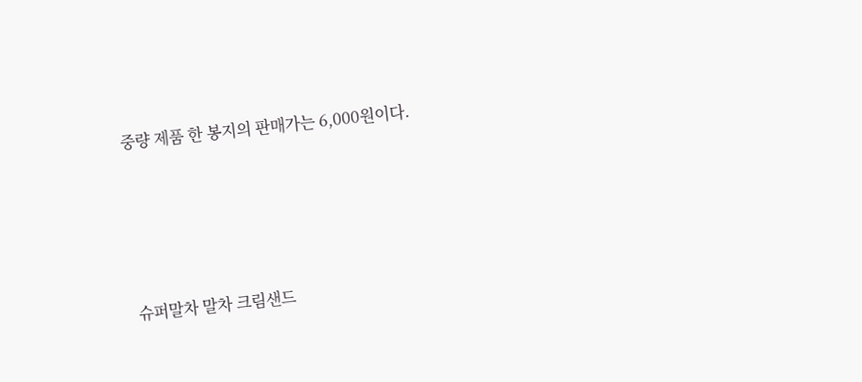중량 제품 한 봉지의 판매가는 6,000원이다.




슈퍼말차 말차 크림샌드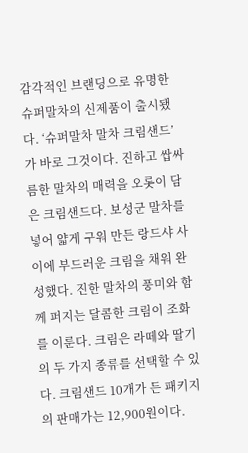감각적인 브랜딩으로 유명한 슈퍼말차의 신제품이 출시됐다. ‘슈퍼말차 말차 크림샌드’가 바로 그것이다. 진하고 쌉싸름한 말차의 매력을 오롯이 담은 크림샌드다. 보성군 말차를 넣어 얇게 구워 만든 랑드샤 사이에 부드러운 크림을 채워 완성했다. 진한 말차의 풍미와 함께 퍼지는 달콤한 크림이 조화를 이룬다. 크림은 라떼와 딸기의 두 가지 종류를 선택할 수 있다. 크림샌드 10개가 든 패키지의 판매가는 12,900원이다.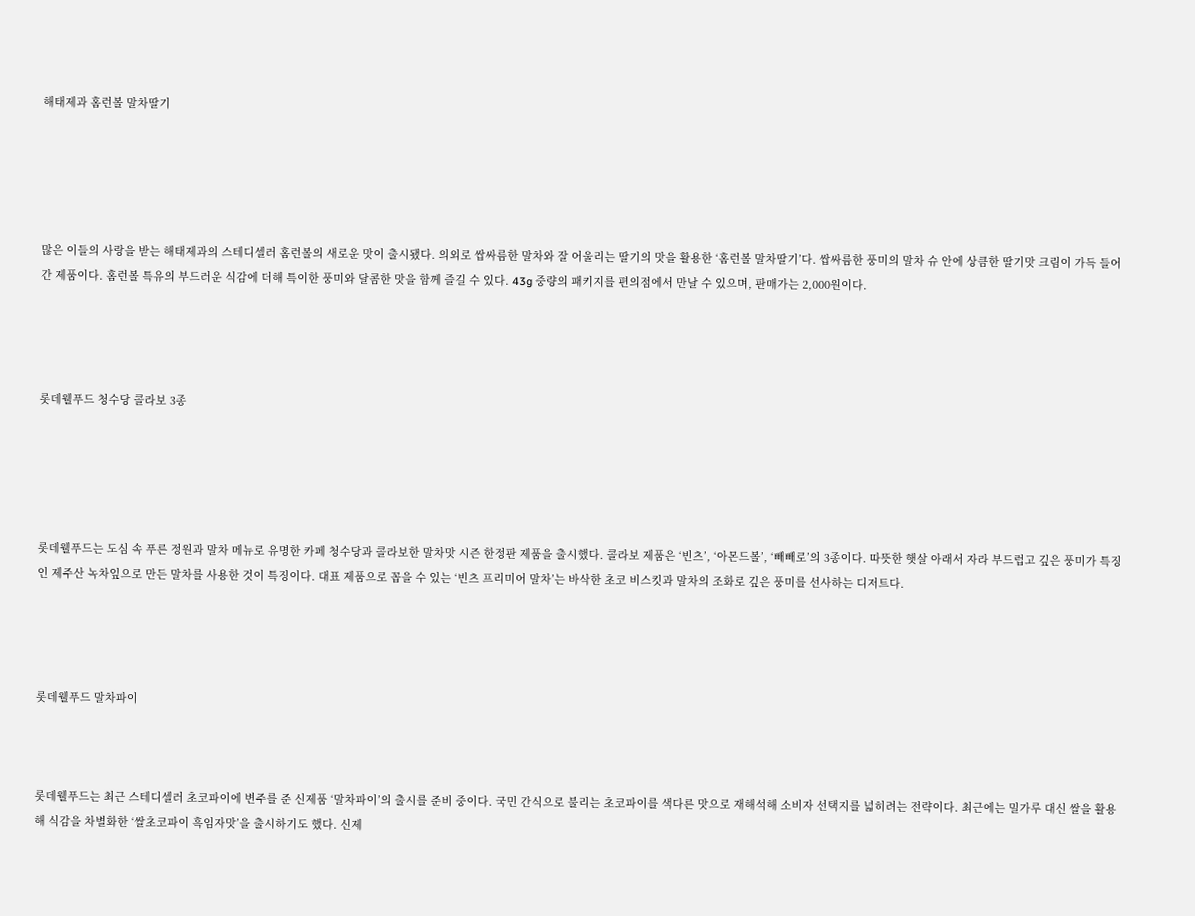해태제과 홈런볼 말차딸기





많은 이들의 사랑을 받는 해태제과의 스테디셀러 홈런볼의 새로운 맛이 출시됐다. 의외로 쌉싸름한 말차와 잘 어울리는 딸기의 맛을 활용한 ‘홈런볼 말차딸기’다. 쌉싸름한 풍미의 말차 슈 안에 상큼한 딸기맛 크림이 가득 들어간 제품이다. 홈런볼 특유의 부드러운 식감에 더해 특이한 풍미와 달콤한 맛을 함께 즐길 수 있다. 43g 중량의 패키지를 편의점에서 만날 수 있으며, 판매가는 2,000원이다.




롯데웰푸드 청수당 콜라보 3종





롯데웰푸드는 도심 속 푸른 정원과 말차 메뉴로 유명한 카페 청수당과 콜라보한 말차맛 시즌 한정판 제품을 출시했다. 콜라보 제품은 ‘빈츠’, ‘아몬드볼’, ‘빼빼로’의 3종이다. 따뜻한 햇살 아래서 자라 부드럽고 깊은 풍미가 특징인 제주산 녹차잎으로 만든 말차를 사용한 것이 특징이다. 대표 제품으로 꼽을 수 있는 ‘빈츠 프리미어 말차’는 바삭한 초코 비스킷과 말차의 조화로 깊은 풍미를 선사하는 디저트다.




롯데웰푸드 말차파이



롯데웰푸드는 최근 스테디셀러 초코파이에 변주를 준 신제품 ‘말차파이’의 출시를 준비 중이다. 국민 간식으로 불리는 초코파이를 색다른 맛으로 재해석해 소비자 선택지를 넓히려는 전략이다. 최근에는 밀가루 대신 쌀을 활용해 식감을 차별화한 ‘쌀초코파이 흑임자맛’을 출시하기도 했다. 신제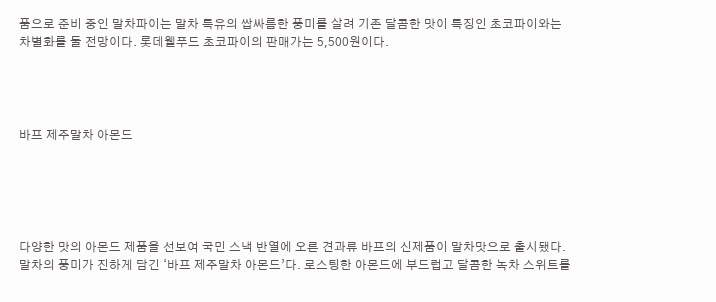품으로 준비 중인 말차파이는 말차 특유의 쌉싸름한 풍미를 살려 기존 달콤한 맛이 특징인 초코파이와는 차별화를 둘 전망이다. 롯데웰푸드 초코파이의 판매가는 5,500원이다.




바프 제주말차 아몬드





다양한 맛의 아몬드 제품을 선보여 국민 스낵 반열에 오른 견과류 바프의 신제품이 말차맛으로 출시됐다. 말차의 풍미가 진하게 담긴 ‘바프 제주말차 아몬드’다. 로스팅한 아몬드에 부드럽고 달콤한 녹차 스위트를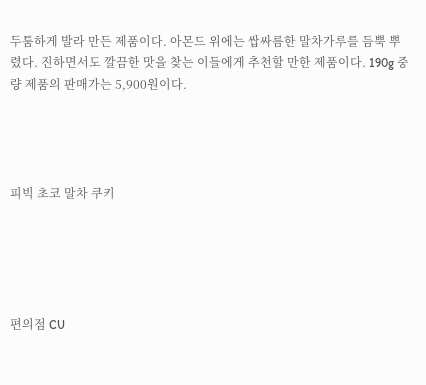두툼하게 발라 만든 제품이다. 아몬드 위에는 쌉싸름한 말차가루를 듬뿍 뿌렸다. 진하면서도 깔끔한 맛을 찾는 이들에게 추천할 만한 제품이다. 190g 중량 제품의 판매가는 5,900원이다.




피빅 초코 말차 쿠키





편의점 CU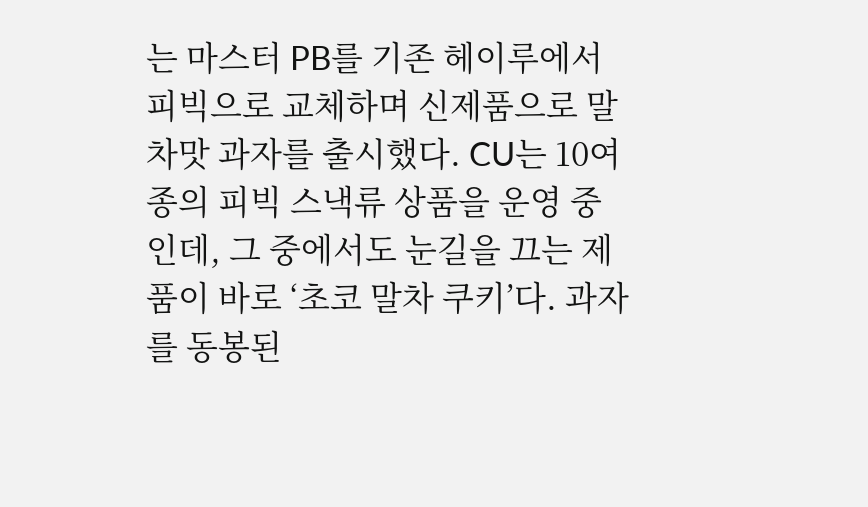는 마스터 PB를 기존 헤이루에서 피빅으로 교체하며 신제품으로 말차맛 과자를 출시했다. CU는 10여 종의 피빅 스낵류 상품을 운영 중인데, 그 중에서도 눈길을 끄는 제품이 바로 ‘초코 말차 쿠키’다. 과자를 동봉된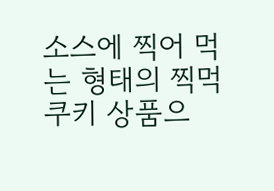소스에 찍어 먹는 형태의 찍먹 쿠키 상품으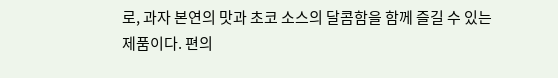로, 과자 본연의 맛과 초코 소스의 달콤함을 함께 즐길 수 있는 제품이다. 편의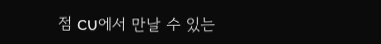점 CU에서 만날 수 있는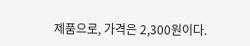제품으로, 가격은 2,300원이다.